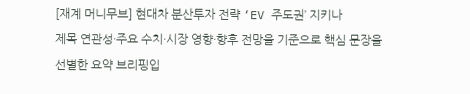[재계 머니무브] 현대차 분산투자 전략 ‘EV 주도권’ 지키나
제목 연관성·주요 수치·시장 영향·향후 전망을 기준으로 핵심 문장을 선별한 요약 브리핑입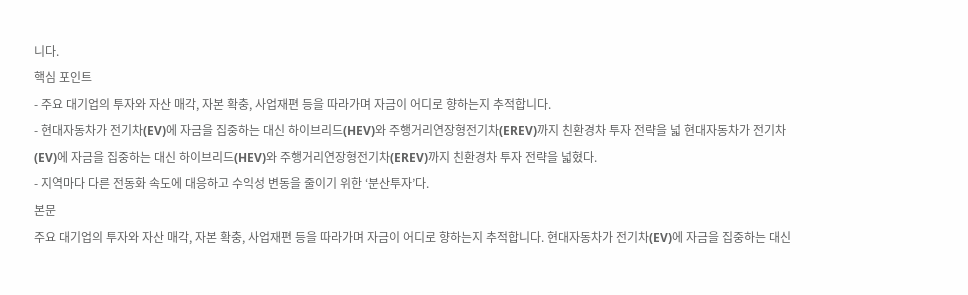니다.
핵심 포인트
- 주요 대기업의 투자와 자산 매각, 자본 확충, 사업재편 등을 따라가며 자금이 어디로 향하는지 추적합니다.
- 현대자동차가 전기차(EV)에 자금을 집중하는 대신 하이브리드(HEV)와 주행거리연장형전기차(EREV)까지 친환경차 투자 전략을 넓 현대자동차가 전기차(EV)에 자금을 집중하는 대신 하이브리드(HEV)와 주행거리연장형전기차(EREV)까지 친환경차 투자 전략을 넓혔다.
- 지역마다 다른 전동화 속도에 대응하고 수익성 변동을 줄이기 위한 ‘분산투자’다.
본문
주요 대기업의 투자와 자산 매각, 자본 확충, 사업재편 등을 따라가며 자금이 어디로 향하는지 추적합니다. 현대자동차가 전기차(EV)에 자금을 집중하는 대신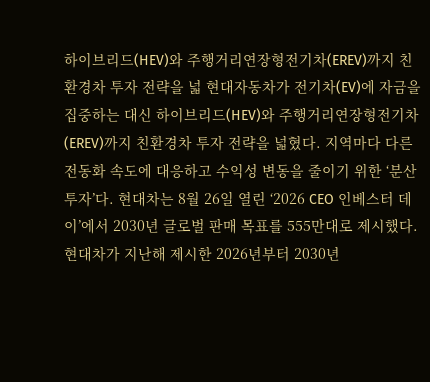하이브리드(HEV)와 주행거리연장형전기차(EREV)까지 친환경차 투자 전략을 넓 현대자동차가 전기차(EV)에 자금을 집중하는 대신 하이브리드(HEV)와 주행거리연장형전기차(EREV)까지 친환경차 투자 전략을 넓혔다. 지역마다 다른 전동화 속도에 대응하고 수익성 변동을 줄이기 위한 ‘분산투자’다. 현대차는 8월 26일 열린 ‘2026 CEO 인베스터 데이’에서 2030년 글로벌 판매 목표를 555만대로 제시했다. 현대차가 지난해 제시한 2026년부터 2030년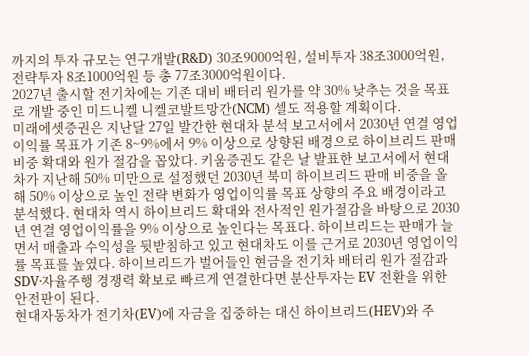까지의 투자 규모는 연구개발(R&D) 30조9000억원, 설비투자 38조3000억원, 전략투자 8조1000억원 등 총 77조3000억원이다.
2027년 출시할 전기차에는 기존 대비 배터리 원가를 약 30% 낮추는 것을 목표로 개발 중인 미드니켈 니켈코발트망간(NCM) 셀도 적용할 계획이다.
미래에셋증권은 지난달 27일 발간한 현대차 분석 보고서에서 2030년 연결 영업이익률 목표가 기존 8~9%에서 9% 이상으로 상향된 배경으로 하이브리드 판매 비중 확대와 원가 절감을 꼽았다. 키움증권도 같은 날 발표한 보고서에서 현대차가 지난해 50% 미만으로 설정했던 2030년 북미 하이브리드 판매 비중을 올해 50% 이상으로 높인 전략 변화가 영업이익률 목표 상향의 주요 배경이라고 분석했다. 현대차 역시 하이브리드 확대와 전사적인 원가절감을 바탕으로 2030년 연결 영업이익률을 9% 이상으로 높인다는 목표다. 하이브리드는 판매가 늘면서 매출과 수익성을 뒷받침하고 있고 현대차도 이를 근거로 2030년 영업이익률 목표를 높였다. 하이브리드가 벌어들인 현금을 전기차 배터리 원가 절감과 SDV·자율주행 경쟁력 확보로 빠르게 연결한다면 분산투자는 EV 전환을 위한 안전판이 된다.
현대자동차가 전기차(EV)에 자금을 집중하는 대신 하이브리드(HEV)와 주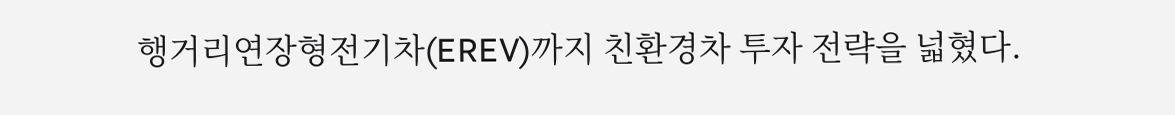행거리연장형전기차(EREV)까지 친환경차 투자 전략을 넓혔다.